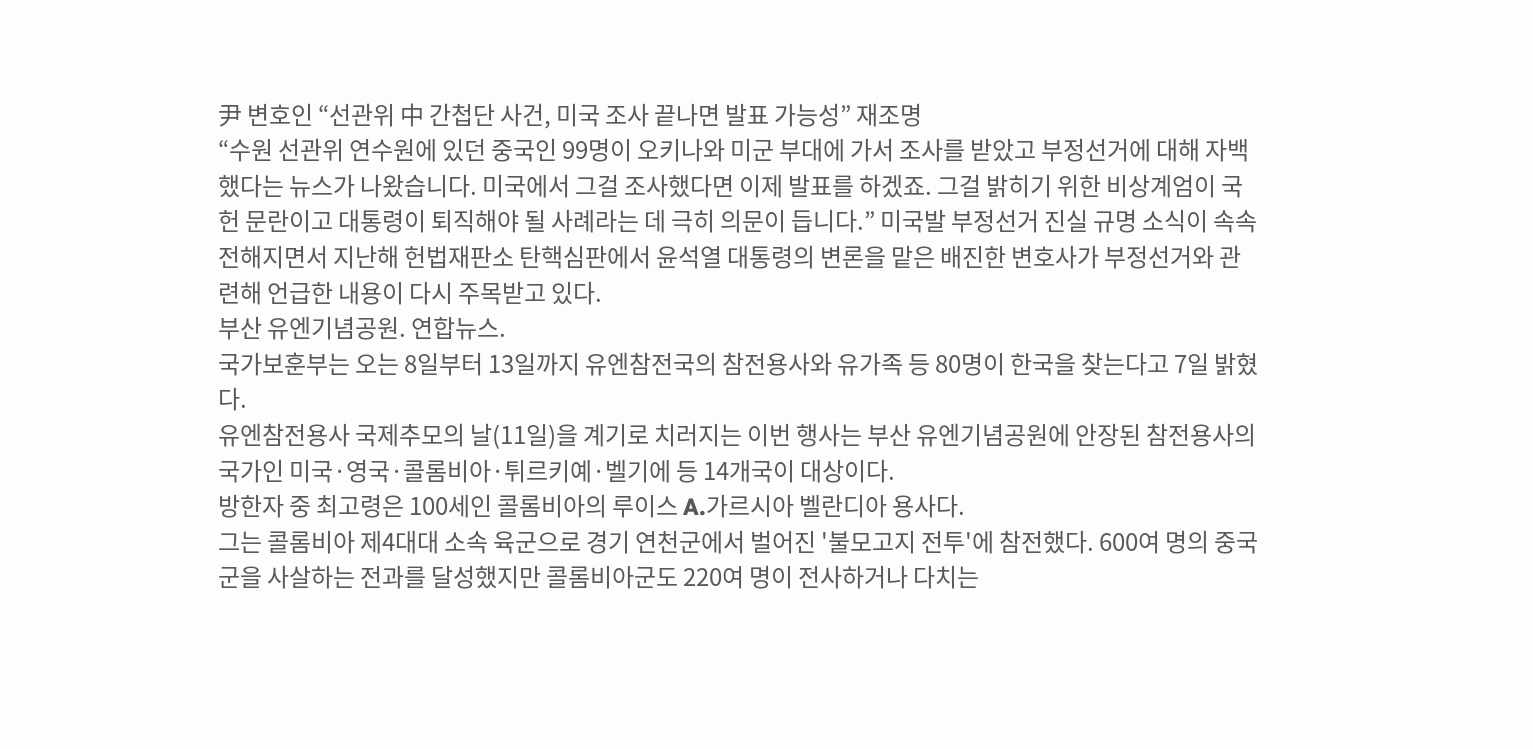尹 변호인 “선관위 中 간첩단 사건, 미국 조사 끝나면 발표 가능성” 재조명
“수원 선관위 연수원에 있던 중국인 99명이 오키나와 미군 부대에 가서 조사를 받았고 부정선거에 대해 자백했다는 뉴스가 나왔습니다. 미국에서 그걸 조사했다면 이제 발표를 하겠죠. 그걸 밝히기 위한 비상계엄이 국헌 문란이고 대통령이 퇴직해야 될 사례라는 데 극히 의문이 듭니다.” 미국발 부정선거 진실 규명 소식이 속속 전해지면서 지난해 헌법재판소 탄핵심판에서 윤석열 대통령의 변론을 맡은 배진한 변호사가 부정선거와 관련해 언급한 내용이 다시 주목받고 있다.
부산 유엔기념공원. 연합뉴스.
국가보훈부는 오는 8일부터 13일까지 유엔참전국의 참전용사와 유가족 등 80명이 한국을 찾는다고 7일 밝혔다.
유엔참전용사 국제추모의 날(11일)을 계기로 치러지는 이번 행사는 부산 유엔기념공원에 안장된 참전용사의 국가인 미국·영국·콜롬비아·튀르키예·벨기에 등 14개국이 대상이다.
방한자 중 최고령은 100세인 콜롬비아의 루이스 A.가르시아 벨란디아 용사다.
그는 콜롬비아 제4대대 소속 육군으로 경기 연천군에서 벌어진 '불모고지 전투'에 참전했다. 600여 명의 중국군을 사살하는 전과를 달성했지만 콜롬비아군도 220여 명이 전사하거나 다치는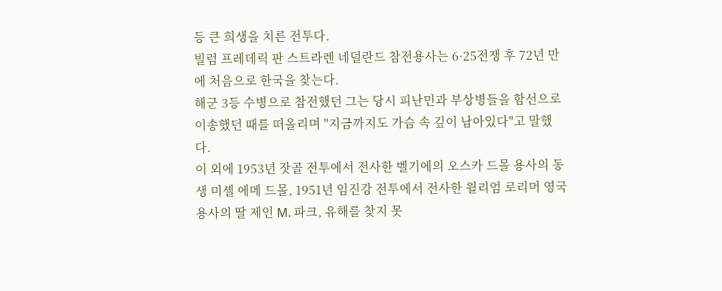등 큰 희생을 치른 전투다.
빌럼 프레데릭 판 스트라렌 네덜란드 참전용사는 6·25전쟁 후 72년 만에 처음으로 한국을 찾는다.
해군 3등 수병으로 참전했던 그는 당시 피난민과 부상병들을 함선으로 이송했던 때를 떠올리며 "지금까지도 가슴 속 깊이 남아있다"고 말했다.
이 외에 1953년 잣골 전투에서 전사한 벨기에의 오스카 드몰 용사의 동생 미셸 에메 드몰, 1951년 임진강 전투에서 전사한 윌리엄 로리머 영국 용사의 딸 제인 M. 파크, 유해를 찾지 못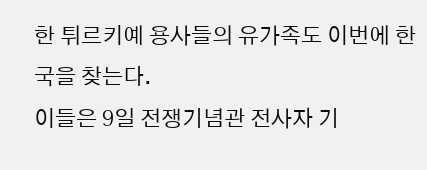한 튀르키예 용사들의 유가족도 이번에 한국을 찾는다.
이들은 9일 전쟁기념관 전사자 기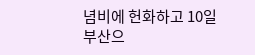념비에 헌화하고 10일 부산으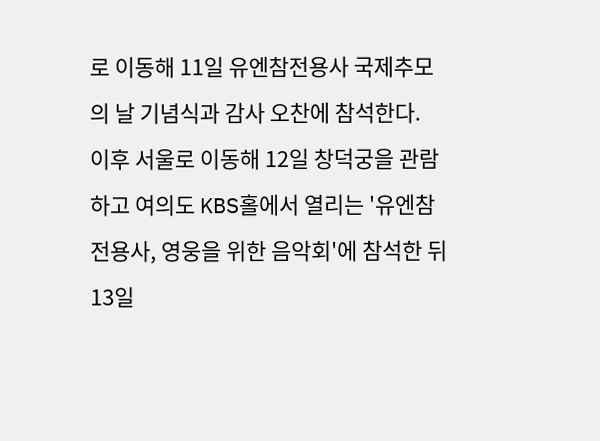로 이동해 11일 유엔참전용사 국제추모의 날 기념식과 감사 오찬에 참석한다.
이후 서울로 이동해 12일 창덕궁을 관람하고 여의도 KBS홀에서 열리는 '유엔참전용사, 영웅을 위한 음악회'에 참석한 뒤 13일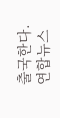출국한다.
연합뉴스